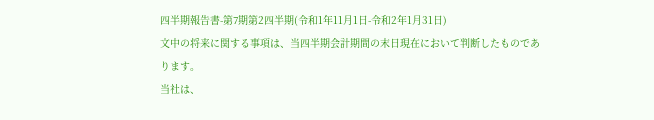四半期報告書-第7期第2四半期(令和1年11月1日-令和2年1月31日)
文中の将来に関する事項は、当四半期会計期間の末日現在において判断したものであります。
当社は、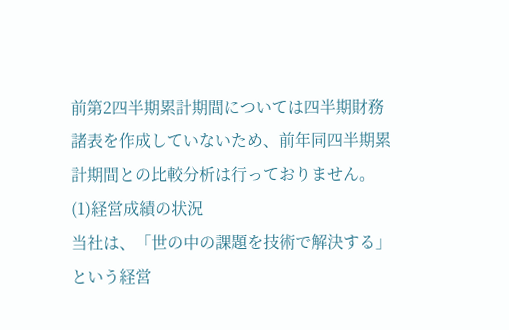前第2四半期累計期間については四半期財務諸表を作成していないため、前年同四半期累計期間との比較分析は行っておりません。
(1)経営成績の状況
当社は、「世の中の課題を技術で解決する」という経営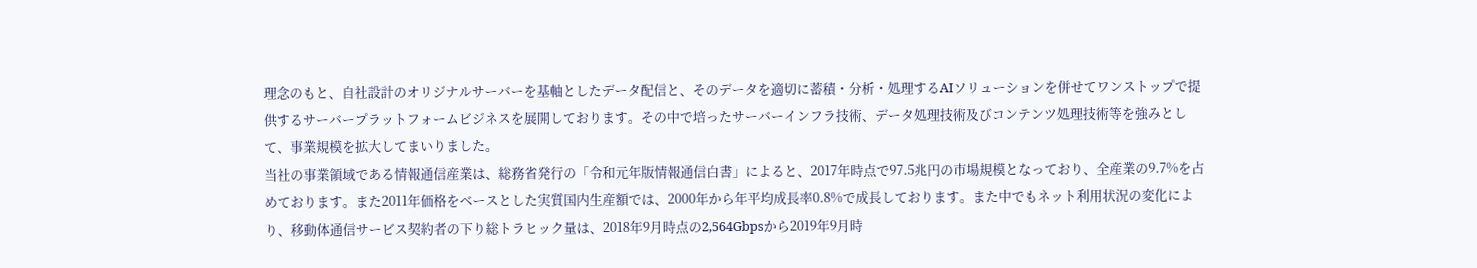理念のもと、自社設計のオリジナルサーバーを基軸としたデータ配信と、そのデータを適切に蓄積・分析・処理するAIソリューションを併せてワンストップで提供するサーバープラットフォームビジネスを展開しております。その中で培ったサーバーインフラ技術、データ処理技術及びコンテンツ処理技術等を強みとして、事業規模を拡大してまいりました。
当社の事業領域である情報通信産業は、総務省発行の「令和元年版情報通信白書」によると、2017年時点で97.5兆円の市場規模となっており、全産業の9.7%を占めております。また2011年価格をベースとした実質国内生産額では、2000年から年平均成長率0.8%で成長しております。また中でもネット利用状況の変化により、移動体通信サービス契約者の下り総トラヒック量は、2018年9月時点の2,564Gbpsから2019年9月時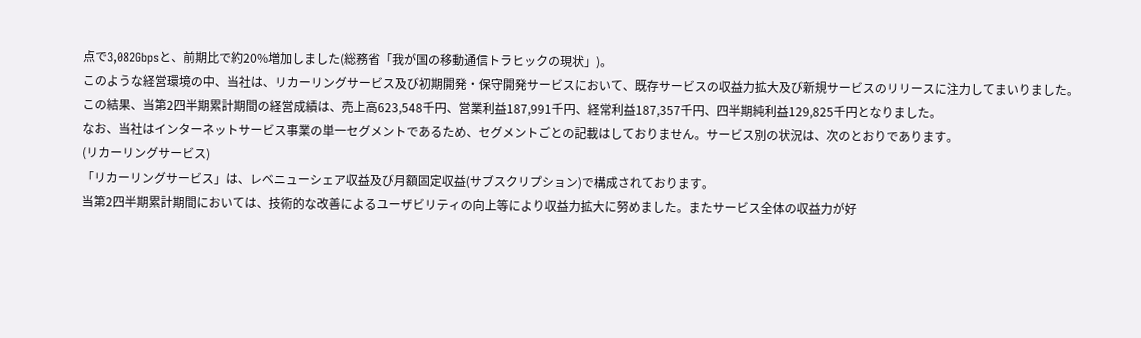点で3,082Gbpsと、前期比で約20%増加しました(総務省「我が国の移動通信トラヒックの現状」)。
このような経営環境の中、当社は、リカーリングサービス及び初期開発・保守開発サービスにおいて、既存サービスの収益力拡大及び新規サービスのリリースに注力してまいりました。
この結果、当第2四半期累計期間の経営成績は、売上高623,548千円、営業利益187,991千円、経常利益187,357千円、四半期純利益129,825千円となりました。
なお、当社はインターネットサービス事業の単一セグメントであるため、セグメントごとの記載はしておりません。サービス別の状況は、次のとおりであります。
(リカーリングサービス)
「リカーリングサービス」は、レベニューシェア収益及び月額固定収益(サブスクリプション)で構成されております。
当第2四半期累計期間においては、技術的な改善によるユーザビリティの向上等により収益力拡大に努めました。またサービス全体の収益力が好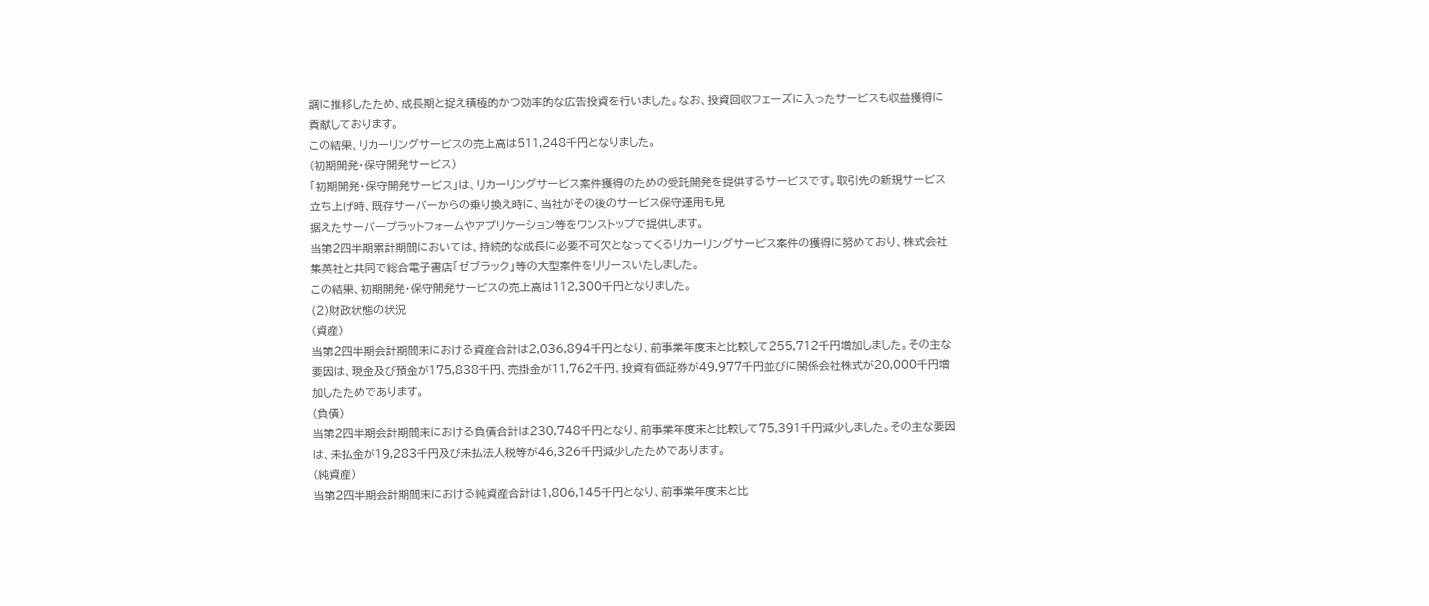調に推移したため、成長期と捉え積極的かつ効率的な広告投資を行いました。なお、投資回収フェーズに入ったサービスも収益獲得に貢献しております。
この結果、リカーリングサービスの売上高は511,248千円となりました。
(初期開発・保守開発サービス)
「初期開発・保守開発サービス」は、リカーリングサービス案件獲得のための受託開発を提供するサービスです。取引先の新規サービス立ち上げ時、既存サーバーからの乗り換え時に、当社がその後のサービス保守運用も見
据えたサーバープラットフォームやアプリケーション等をワンストップで提供します。
当第2四半期累計期間においては、持続的な成長に必要不可欠となってくるリカーリングサービス案件の獲得に努めており、株式会社集英社と共同で総合電子書店「ゼブラック」等の大型案件をリリースいたしました。
この結果、初期開発・保守開発サービスの売上高は112,300千円となりました。
(2)財政状態の状況
(資産)
当第2四半期会計期間末における資産合計は2,036,894千円となり、前事業年度末と比較して255,712千円増加しました。その主な要因は、現金及び預金が175,838千円、売掛金が11,762千円、投資有価証券が49,977千円並びに関係会社株式が20,000千円増加したためであります。
(負債)
当第2四半期会計期間末における負債合計は230,748千円となり、前事業年度末と比較して75,391千円減少しました。その主な要因は、未払金が19,283千円及び未払法人税等が46,326千円減少したためであります。
(純資産)
当第2四半期会計期間末における純資産合計は1,806,145千円となり、前事業年度末と比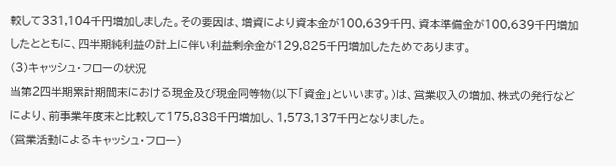較して331,104千円増加しました。その要因は、増資により資本金が100,639千円、資本準備金が100,639千円増加したとともに、四半期純利益の計上に伴い利益剰余金が129,825千円増加したためであります。
(3)キャッシュ・フローの状況
当第2四半期累計期間末における現金及び現金同等物(以下「資金」といいます。)は、営業収入の増加、株式の発行などにより、前事業年度末と比較して175,838千円増加し、1,573,137千円となりました。
(営業活動によるキャッシュ・フロー)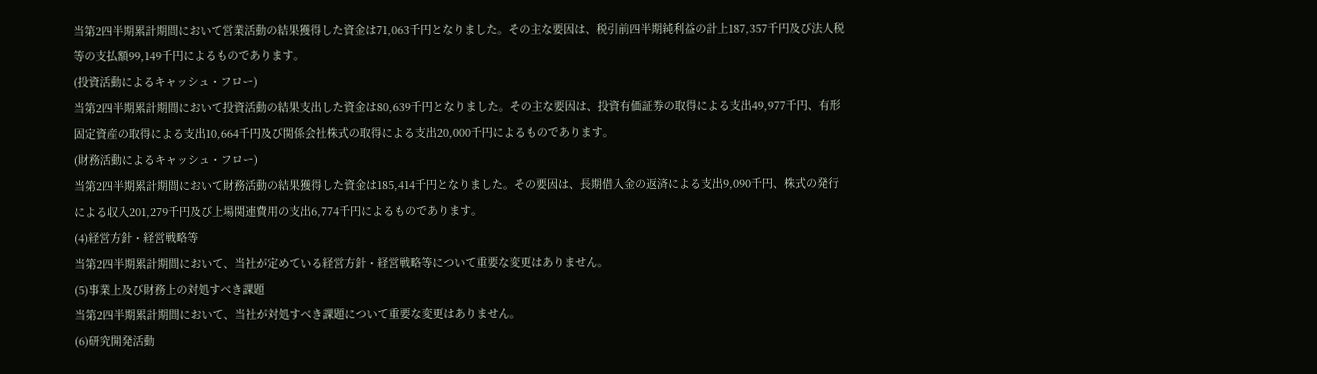当第2四半期累計期間において営業活動の結果獲得した資金は71,063千円となりました。その主な要因は、税引前四半期純利益の計上187,357千円及び法人税等の支払額99,149千円によるものであります。
(投資活動によるキャッシュ・フロー)
当第2四半期累計期間において投資活動の結果支出した資金は80,639千円となりました。その主な要因は、投資有価証券の取得による支出49,977千円、有形固定資産の取得による支出10,664千円及び関係会社株式の取得による支出20,000千円によるものであります。
(財務活動によるキャッシュ・フロー)
当第2四半期累計期間において財務活動の結果獲得した資金は185,414千円となりました。その要因は、長期借入金の返済による支出9,090千円、株式の発行による収入201,279千円及び上場関連費用の支出6,774千円によるものであります。
(4)経営方針・経営戦略等
当第2四半期累計期間において、当社が定めている経営方針・経営戦略等について重要な変更はありません。
(5)事業上及び財務上の対処すべき課題
当第2四半期累計期間において、当社が対処すべき課題について重要な変更はありません。
(6)研究開発活動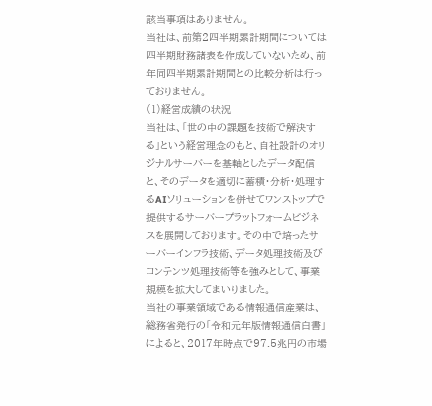該当事項はありません。
当社は、前第2四半期累計期間については四半期財務諸表を作成していないため、前年同四半期累計期間との比較分析は行っておりません。
(1)経営成績の状況
当社は、「世の中の課題を技術で解決する」という経営理念のもと、自社設計のオリジナルサーバーを基軸としたデータ配信と、そのデータを適切に蓄積・分析・処理するAIソリューションを併せてワンストップで提供するサーバープラットフォームビジネスを展開しております。その中で培ったサーバーインフラ技術、データ処理技術及びコンテンツ処理技術等を強みとして、事業規模を拡大してまいりました。
当社の事業領域である情報通信産業は、総務省発行の「令和元年版情報通信白書」によると、2017年時点で97.5兆円の市場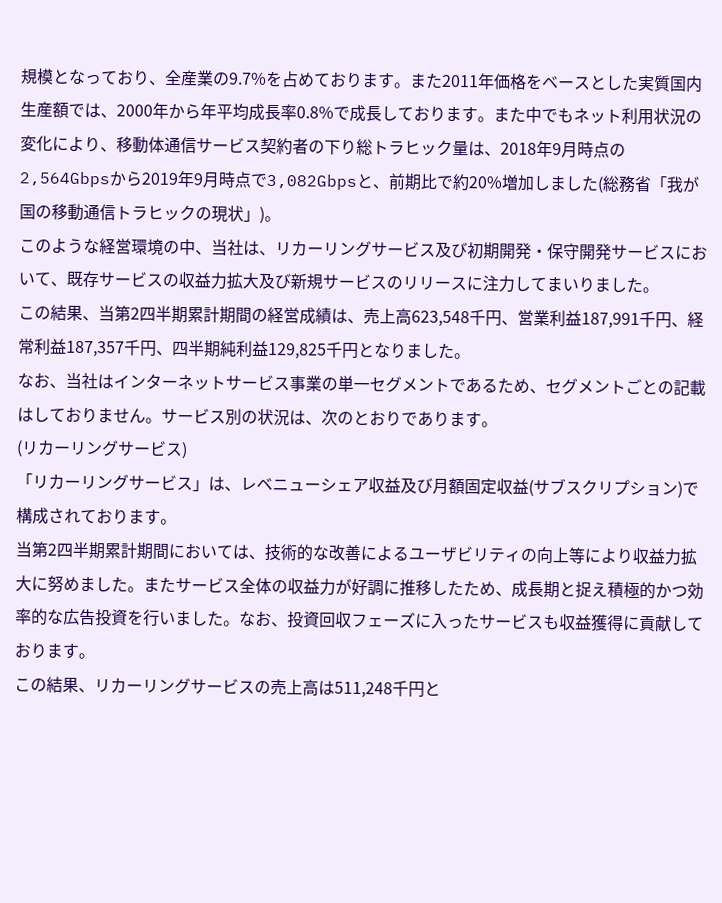規模となっており、全産業の9.7%を占めております。また2011年価格をベースとした実質国内生産額では、2000年から年平均成長率0.8%で成長しております。また中でもネット利用状況の変化により、移動体通信サービス契約者の下り総トラヒック量は、2018年9月時点の2,564Gbpsから2019年9月時点で3,082Gbpsと、前期比で約20%増加しました(総務省「我が国の移動通信トラヒックの現状」)。
このような経営環境の中、当社は、リカーリングサービス及び初期開発・保守開発サービスにおいて、既存サービスの収益力拡大及び新規サービスのリリースに注力してまいりました。
この結果、当第2四半期累計期間の経営成績は、売上高623,548千円、営業利益187,991千円、経常利益187,357千円、四半期純利益129,825千円となりました。
なお、当社はインターネットサービス事業の単一セグメントであるため、セグメントごとの記載はしておりません。サービス別の状況は、次のとおりであります。
(リカーリングサービス)
「リカーリングサービス」は、レベニューシェア収益及び月額固定収益(サブスクリプション)で構成されております。
当第2四半期累計期間においては、技術的な改善によるユーザビリティの向上等により収益力拡大に努めました。またサービス全体の収益力が好調に推移したため、成長期と捉え積極的かつ効率的な広告投資を行いました。なお、投資回収フェーズに入ったサービスも収益獲得に貢献しております。
この結果、リカーリングサービスの売上高は511,248千円と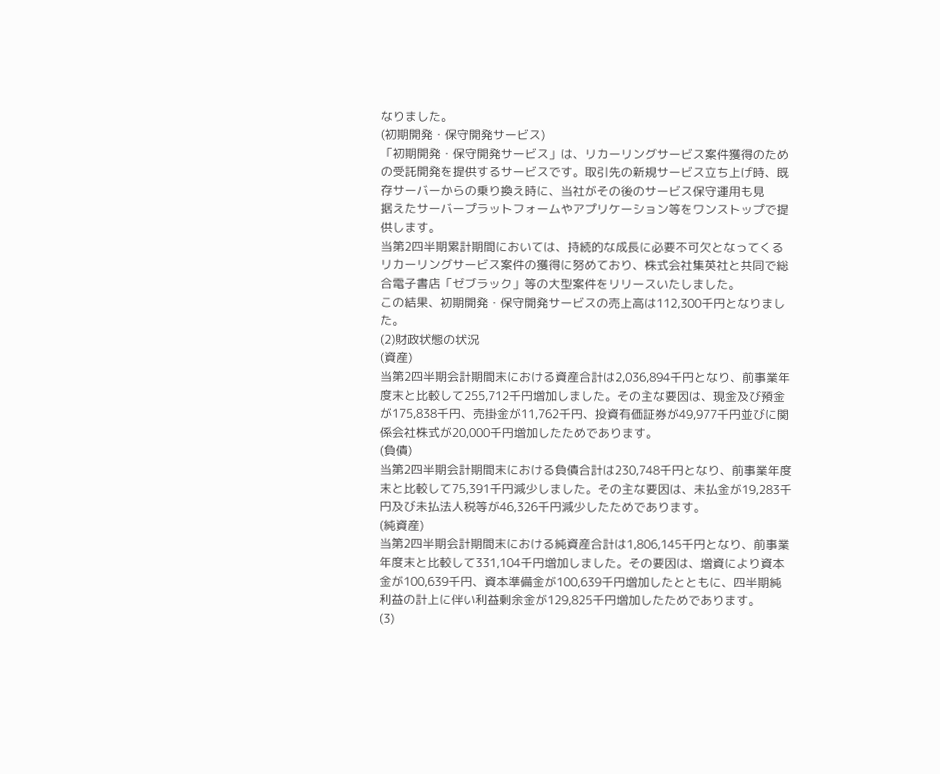なりました。
(初期開発・保守開発サービス)
「初期開発・保守開発サービス」は、リカーリングサービス案件獲得のための受託開発を提供するサービスです。取引先の新規サービス立ち上げ時、既存サーバーからの乗り換え時に、当社がその後のサービス保守運用も見
据えたサーバープラットフォームやアプリケーション等をワンストップで提供します。
当第2四半期累計期間においては、持続的な成長に必要不可欠となってくるリカーリングサービス案件の獲得に努めており、株式会社集英社と共同で総合電子書店「ゼブラック」等の大型案件をリリースいたしました。
この結果、初期開発・保守開発サービスの売上高は112,300千円となりました。
(2)財政状態の状況
(資産)
当第2四半期会計期間末における資産合計は2,036,894千円となり、前事業年度末と比較して255,712千円増加しました。その主な要因は、現金及び預金が175,838千円、売掛金が11,762千円、投資有価証券が49,977千円並びに関係会社株式が20,000千円増加したためであります。
(負債)
当第2四半期会計期間末における負債合計は230,748千円となり、前事業年度末と比較して75,391千円減少しました。その主な要因は、未払金が19,283千円及び未払法人税等が46,326千円減少したためであります。
(純資産)
当第2四半期会計期間末における純資産合計は1,806,145千円となり、前事業年度末と比較して331,104千円増加しました。その要因は、増資により資本金が100,639千円、資本準備金が100,639千円増加したとともに、四半期純利益の計上に伴い利益剰余金が129,825千円増加したためであります。
(3)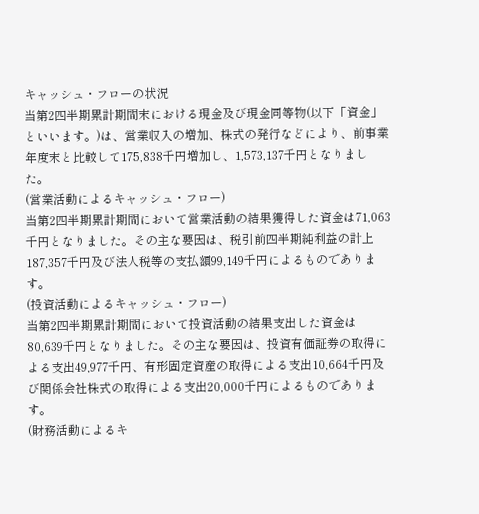キャッシュ・フローの状況
当第2四半期累計期間末における現金及び現金同等物(以下「資金」といいます。)は、営業収入の増加、株式の発行などにより、前事業年度末と比較して175,838千円増加し、1,573,137千円となりました。
(営業活動によるキャッシュ・フロー)
当第2四半期累計期間において営業活動の結果獲得した資金は71,063千円となりました。その主な要因は、税引前四半期純利益の計上187,357千円及び法人税等の支払額99,149千円によるものであります。
(投資活動によるキャッシュ・フロー)
当第2四半期累計期間において投資活動の結果支出した資金は80,639千円となりました。その主な要因は、投資有価証券の取得による支出49,977千円、有形固定資産の取得による支出10,664千円及び関係会社株式の取得による支出20,000千円によるものであります。
(財務活動によるキ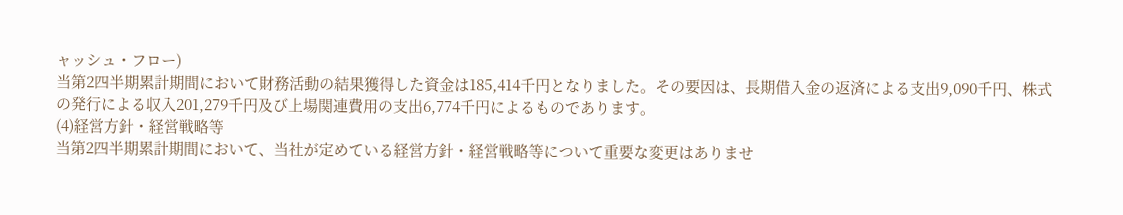ャッシュ・フロー)
当第2四半期累計期間において財務活動の結果獲得した資金は185,414千円となりました。その要因は、長期借入金の返済による支出9,090千円、株式の発行による収入201,279千円及び上場関連費用の支出6,774千円によるものであります。
(4)経営方針・経営戦略等
当第2四半期累計期間において、当社が定めている経営方針・経営戦略等について重要な変更はありませ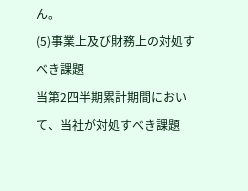ん。
(5)事業上及び財務上の対処すべき課題
当第2四半期累計期間において、当社が対処すべき課題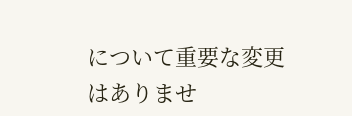について重要な変更はありませ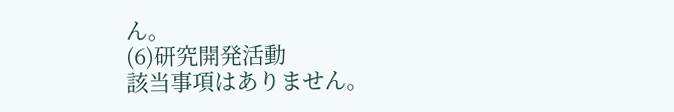ん。
(6)研究開発活動
該当事項はありません。